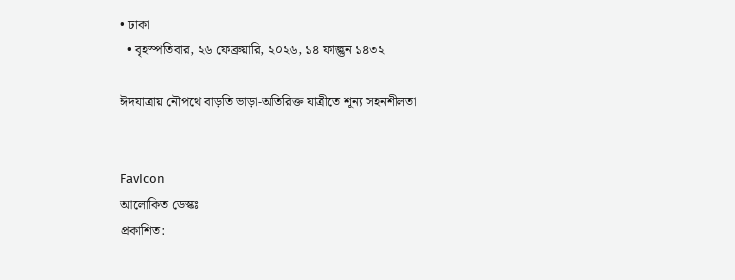• ঢাকা
  • বৃহস্পতিবার, ২৬ ফেব্রুয়ারি, ২০২৬, ১৪ ফাল্গুন ১৪৩২

ঈদযাত্রায় নৌপথে বাড়তি ভাড়া-অতিরিক্ত যাত্রীতে শূন্য সহনশীলতা


FavIcon
আলোকিত ডেস্কঃ
প্রকাশিত: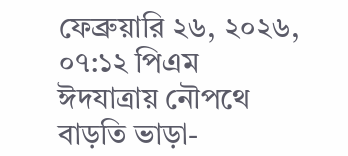ফেব্রুয়ারি ২৬, ২০২৬, ০৭:১২ পিএম
ঈদযাত্রায় নৌপথে বাড়তি ভাড়া-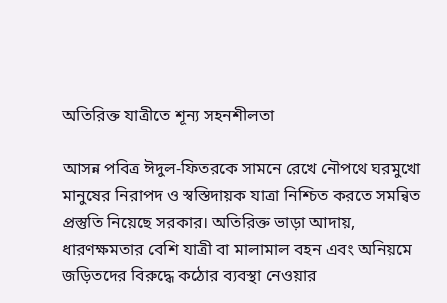অতিরিক্ত যাত্রীতে শূন্য সহনশীলতা

আসন্ন পবিত্র ঈদুল-ফিতরকে সামনে রেখে নৌপথে ঘরমুখো মানুষের নিরাপদ ও স্বস্তিদায়ক যাত্রা নিশ্চিত করতে সমন্বিত প্রস্তুতি নিয়েছে সরকার। অতিরিক্ত ভাড়া আদায়, ধারণক্ষমতার বেশি যাত্রী বা মালামাল বহন এবং অনিয়মে জড়িতদের বিরুদ্ধে কঠোর ব্যবস্থা নেওয়ার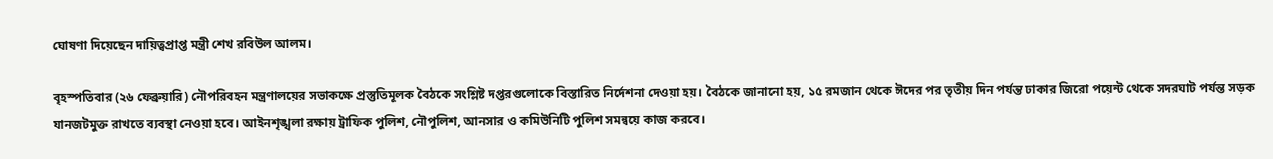ঘোষণা দিয়েছেন দায়িত্বপ্রাপ্ত মন্ত্রী শেখ রবিউল আলম।

বৃহস্পতিবার (২৬ ফেব্রুয়ারি) নৌপরিবহন মন্ত্রণালয়ের সভাকক্ষে প্রস্তুতিমূলক বৈঠকে সংশ্লিষ্ট দপ্তরগুলোকে বিস্তারিত নির্দেশনা দেওয়া হয়। বৈঠকে জানানো হয়, ১৫ রমজান থেকে ঈদের পর তৃতীয় দিন পর্যন্ত ঢাকার জিরো পয়েন্ট থেকে সদরঘাট পর্যন্ত সড়ক যানজটমুক্ত রাখতে ব্যবস্থা নেওয়া হবে। আইনশৃঙ্খলা রক্ষায় ট্রাফিক পুলিশ, নৌপুলিশ, আনসার ও কমিউনিটি পুলিশ সমন্বয়ে কাজ করবে।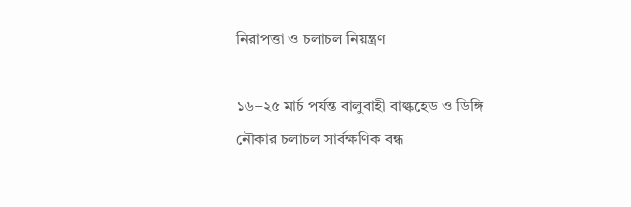নিরাপত্তা ও চলাচল নিয়ন্ত্রণ

১৬–২৫ মার্চ পর্যন্ত বালুবাহী বাল্কহেড ও ডিঙ্গি নৌকার চলাচল সার্বক্ষণিক বন্ধ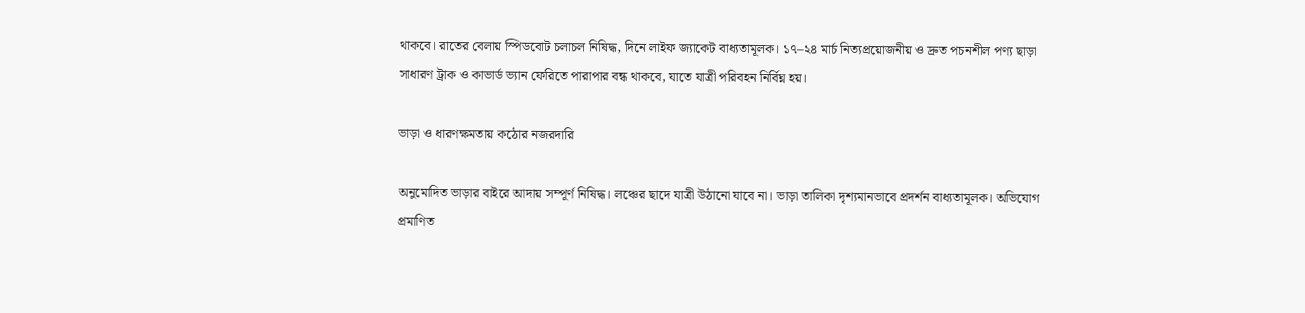থাকবে। রাতের বেলায় স্পিডবোট চলাচল নিষিদ্ধ, দিনে লাইফ জ্যাকেট বাধ্যতামূলক। ১৭–২৪ মার্চ নিত্যপ্রয়োজনীয় ও দ্রুত পচনশীল পণ্য ছাড়া সাধারণ ট্রাক ও কাভার্ড ভ্যান ফেরিতে পারাপার বন্ধ থাকবে, যাতে যাত্রী পরিবহন নির্বিঘ্ন হয়।

ভাড়া ও ধারণক্ষমতায় কঠোর নজরদারি

অনুমোদিত ভাড়ার বাইরে আদায় সম্পূর্ণ নিষিদ্ধ। লঞ্চের ছাদে যাত্রী উঠানো যাবে না। ভাড়া তালিকা দৃশ্যমানভাবে প্রদর্শন বাধ্যতামূলক। অভিযোগ প্রমাণিত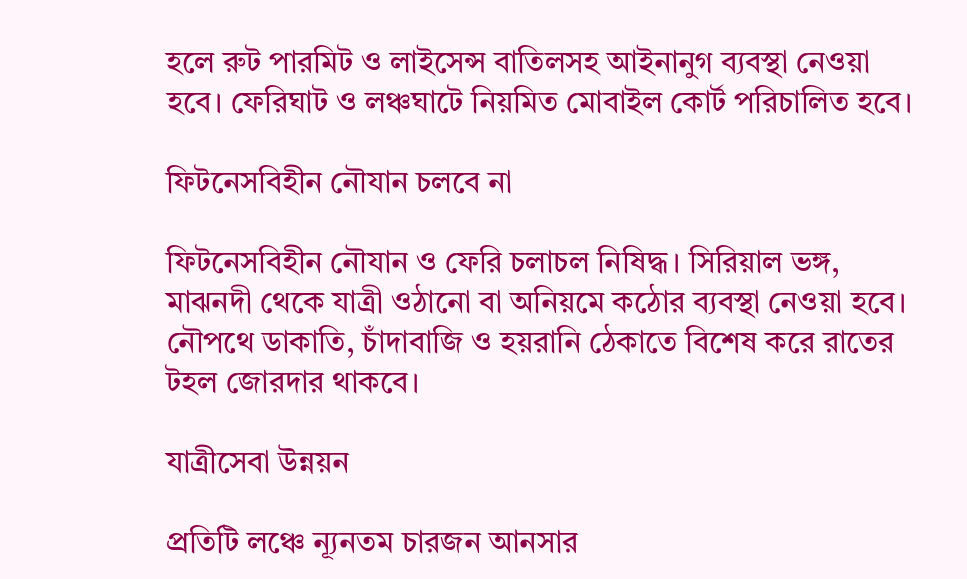হলে রুট পারমিট ও লাইসেন্স বাতিলসহ আইনানুগ ব্যবস্থা নেওয়া হবে। ফেরিঘাট ও লঞ্চঘাটে নিয়মিত মোবাইল কোর্ট পরিচালিত হবে।

ফিটনেসবিহীন নৌযান চলবে না

ফিটনেসবিহীন নৌযান ও ফেরি চলাচল নিষিদ্ধ। সিরিয়াল ভঙ্গ, মাঝনদী থেকে যাত্রী ওঠানো বা অনিয়মে কঠোর ব্যবস্থা নেওয়া হবে। নৌপথে ডাকাতি, চাঁদাবাজি ও হয়রানি ঠেকাতে বিশেষ করে রাতের টহল জোরদার থাকবে।

যাত্রীসেবা উন্নয়ন

প্রতিটি লঞ্চে ন্যূনতম চারজন আনসার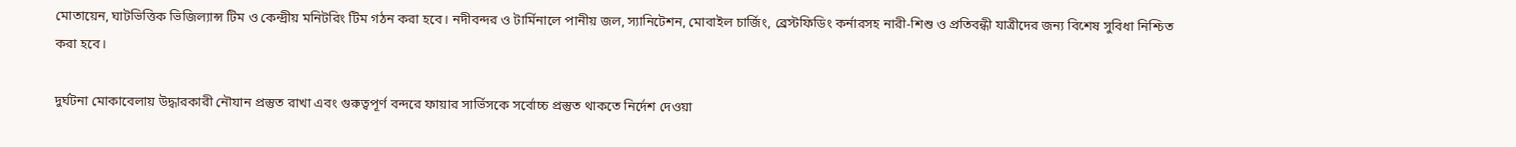মোতায়েন, ঘাটভিত্তিক ভিজিল্যান্স টিম ও কেন্দ্রীয় মনিটরিং টিম গঠন করা হবে। নদীবন্দর ও টার্মিনালে পানীয় জল, স্যানিটেশন, মোবাইল চার্জিং, ব্রেস্টফিডিং কর্নারসহ নারী-শিশু ও প্রতিবন্ধী যাত্রীদের জন্য বিশেষ সুবিধা নিশ্চিত করা হবে।

দুর্ঘটনা মোকাবেলায় উদ্ধারকারী নৌযান প্রস্তুত রাখা এবং গুরুত্বপূর্ণ বন্দরে ফায়ার সার্ভিসকে সর্বোচ্চ প্রস্তুত থাকতে নির্দেশ দেওয়া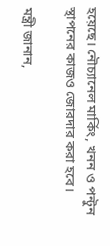হয়েছে। নৌচ্যানেল মার্কিং, খনন ও পন্টুন স্থাপনের কাজও জোরদার করা হবে।

মন্ত্রী জানান,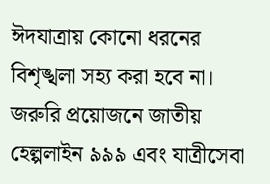ঈদযাত্রায় কোনো ধরনের বিশৃঙ্খলা সহ্য করা হবে না। জরুরি প্রয়োজনে জাতীয় হেল্পলাইন ৯৯৯ এবং যাত্রীসেবা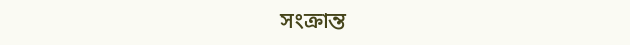সংক্রান্ত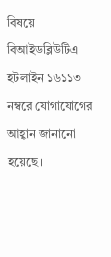বিষয়ে বিআইডব্লিউটিএ হটলাইন ১৬১১৩ নম্বরে যোগাযোগের আহ্বান জানানো হয়েছে।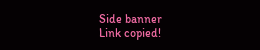Side banner
Link copied!